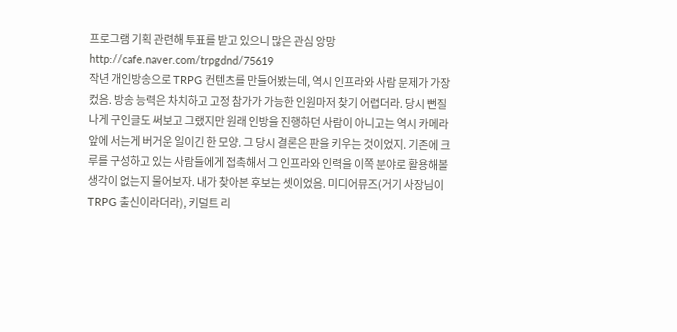프로그램 기획 관련해 투표를 받고 있으니 많은 관심 앙망
http://cafe.naver.com/trpgdnd/75619
작년 개인방송으로 TRPG 컨텐츠를 만들어봤는데, 역시 인프라와 사람 문제가 가장 컸음. 방송 능력은 차치하고 고정 참가가 가능한 인원마저 찾기 어렵더라. 당시 뻔질나게 구인글도 써보고 그랬지만 원래 인방을 진행하던 사람이 아니고는 역시 카메라 앞에 서는게 버거운 일이긴 한 모양. 그 당시 결론은 판을 키우는 것이었지. 기존에 크루를 구성하고 있는 사람들에게 접촉해서 그 인프라와 인력을 이쪽 분야로 활용해볼 생각이 없는지 물어보자. 내가 찾아본 후보는 셋이었음. 미디어뮤즈(거기 사장님이 TRPG 출신이라더라), 키덜트 리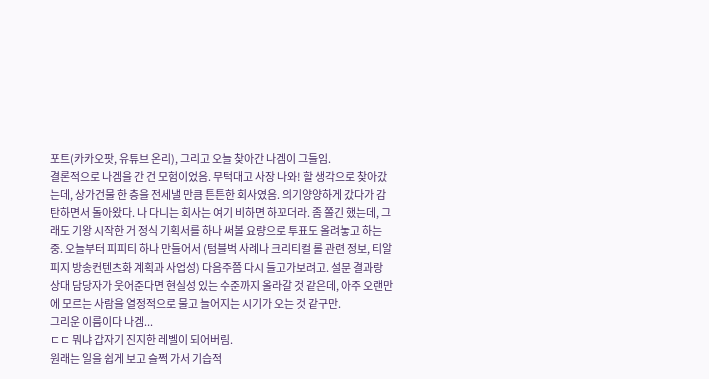포트(카카오팟, 유튜브 온리), 그리고 오늘 찾아간 나겜이 그들임.
결론적으로 나겜을 간 건 모험이었음. 무턱대고 사장 나와! 할 생각으로 찾아갔는데, 상가건물 한 층을 전세낼 만큼 튼튼한 회사였음. 의기양양하게 갔다가 감탄하면서 돌아왔다. 나 다니는 회사는 여기 비하면 하꼬더라. 좀 쫄긴 했는데, 그래도 기왕 시작한 거 정식 기획서를 하나 써볼 요량으로 투표도 올려놓고 하는 중. 오늘부터 피피티 하나 만들어서 (텀블벅 사례나 크리티컬 롤 관련 정보, 티알피지 방송컨텐츠화 계획과 사업성) 다음주쯤 다시 들고가보려고. 설문 결과랑 상대 담당자가 웃어준다면 현실성 있는 수준까지 올라갈 것 같은데, 아주 오랜만에 모르는 사람을 열정적으로 물고 늘어지는 시기가 오는 것 같구만.
그리운 이름이다 나겜...
ㄷㄷ 뭐냐 갑자기 진지한 레벨이 되어버림.
원래는 일을 쉽게 보고 슬쩍 가서 기습적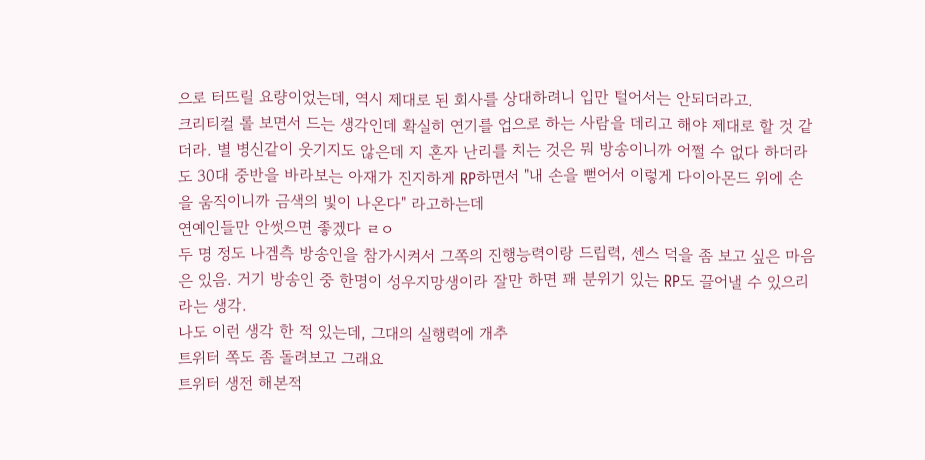으로 터뜨릴 요량이었는데, 역시 제대로 된 회사를 상대하려니 입만 털어서는 안되더라고.
크리티컬 롤 보면서 드는 생각인데 확실히 연기를 업으로 하는 사람을 데리고 해야 제대로 할 것 같더라. 별 병신같이 웃기지도 않은데 지 혼자 난리를 치는 것은 뭐 방송이니까 어쩔 수 없다 하더라도 30대 중반을 바라보는 아재가 진지하게 RP하면서 "내 손을 뻗어서 이렇게 다이아몬드 위에 손을 움직이니까 금색의 빛이 나온다" 라고하는데
연예인들만 안썻으면 좋겠다 ㄹㅇ
두 명 정도 나겜측 방송인을 참가시켜서 그쪽의 진행능력이랑 드립력, 센스 덕을 좀 보고 싶은 마음은 있음. 거기 방송인 중 한명이 성우지망생이라 잘만 하면 꽤 분위기 있는 RP도 끌어낼 수 있으리라는 생각.
나도 이런 생각 한 적 있는데, 그대의 실행력에 개추
트위터 쪽도 좀 돌려보고 그래요
트위터 생전 해본적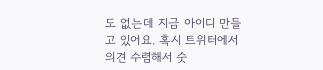도 없는데 지금 아이디 만들고 있어요. 혹시 트위터에서 의견 수렴해서 숫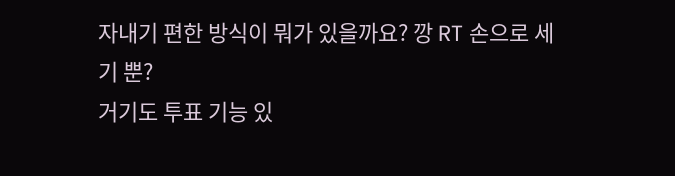자내기 편한 방식이 뭐가 있을까요? 깡 RT 손으로 세기 뿐?
거기도 투표 기능 있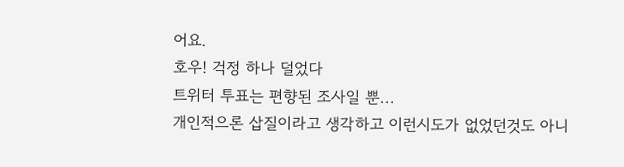어요.
호우! 걱정 하나 덜었다
트위터 투표는 편향된 조사일 뿐...
개인적으론 삽질이라고 생각하고 이런시도가 없었던것도 아니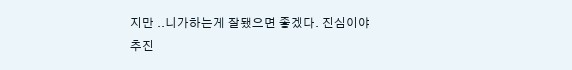지만 ..니가하는게 잘됐으면 좋겠다. 진심이야
추진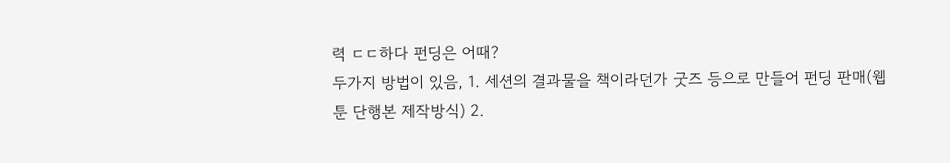력 ㄷㄷ하다 펀딩은 어때?
두가지 방법이 있음, 1. 세션의 결과물을 책이라던가 굿즈 등으로 만들어 펀딩 판매(웹툰 단행본 제작방식) 2.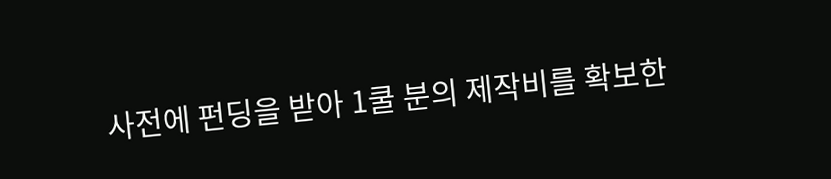사전에 펀딩을 받아 1쿨 분의 제작비를 확보한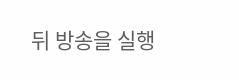뒤 방송을 실행